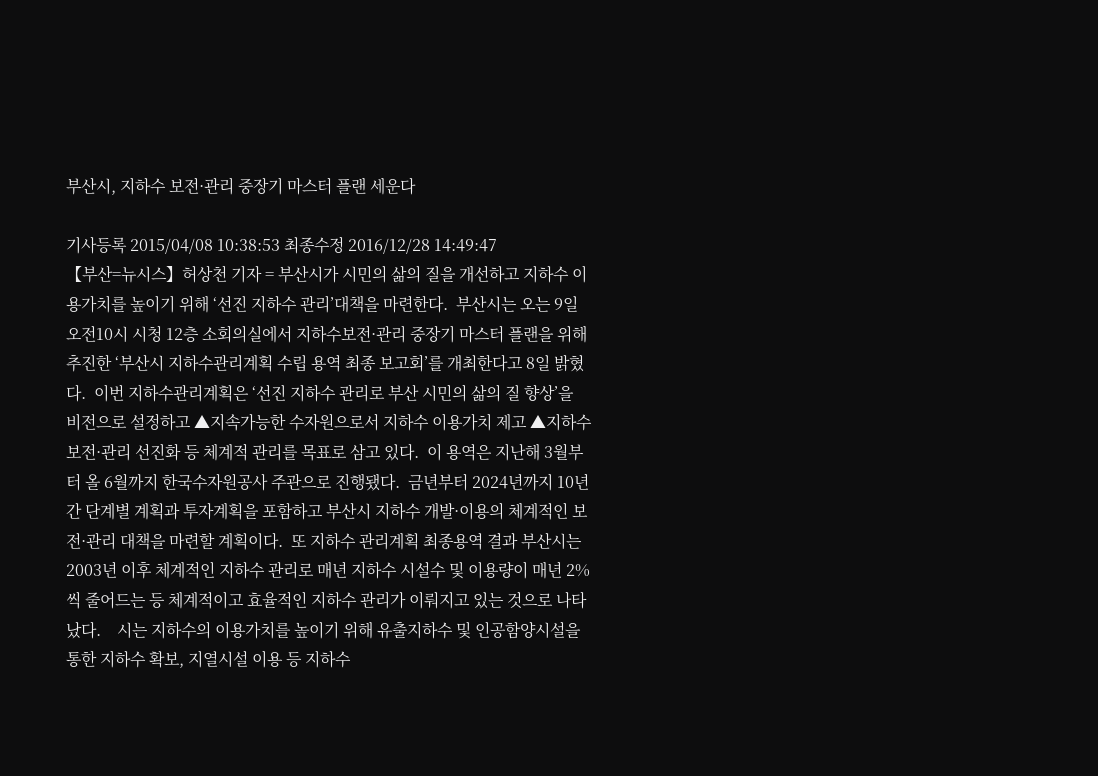부산시, 지하수 보전·관리 중장기 마스터 플랜 세운다

기사등록 2015/04/08 10:38:53 최종수정 2016/12/28 14:49:47
【부산=뉴시스】허상천 기자 = 부산시가 시민의 삶의 질을 개선하고 지하수 이용가치를 높이기 위해 ‘선진 지하수 관리’대책을 마련한다.  부산시는 오는 9일 오전10시 시청 12층 소회의실에서 지하수보전·관리 중장기 마스터 플랜을 위해 추진한 ‘부산시 지하수관리계획 수립 용역 최종 보고회’를 개최한다고 8일 밝혔다.  이번 지하수관리계획은 ‘선진 지하수 관리로 부산 시민의 삶의 질 향상’을 비전으로 설정하고 ▲지속가능한 수자원으로서 지하수 이용가치 제고 ▲지하수 보전·관리 선진화 등 체계적 관리를 목표로 삼고 있다.  이 용역은 지난해 3월부터 올 6월까지 한국수자원공사 주관으로 진행됐다.  금년부터 2024년까지 10년간 단계별 계획과 투자계획을 포함하고 부산시 지하수 개발·이용의 체계적인 보전·관리 대책을 마련할 계획이다.  또 지하수 관리계획 최종용역 결과 부산시는 2003년 이후 체계적인 지하수 관리로 매년 지하수 시설수 및 이용량이 매년 2%씩 줄어드는 등 체계적이고 효율적인 지하수 관리가 이뤄지고 있는 것으로 나타났다.    시는 지하수의 이용가치를 높이기 위해 유출지하수 및 인공함양시설을 통한 지하수 확보, 지열시설 이용 등 지하수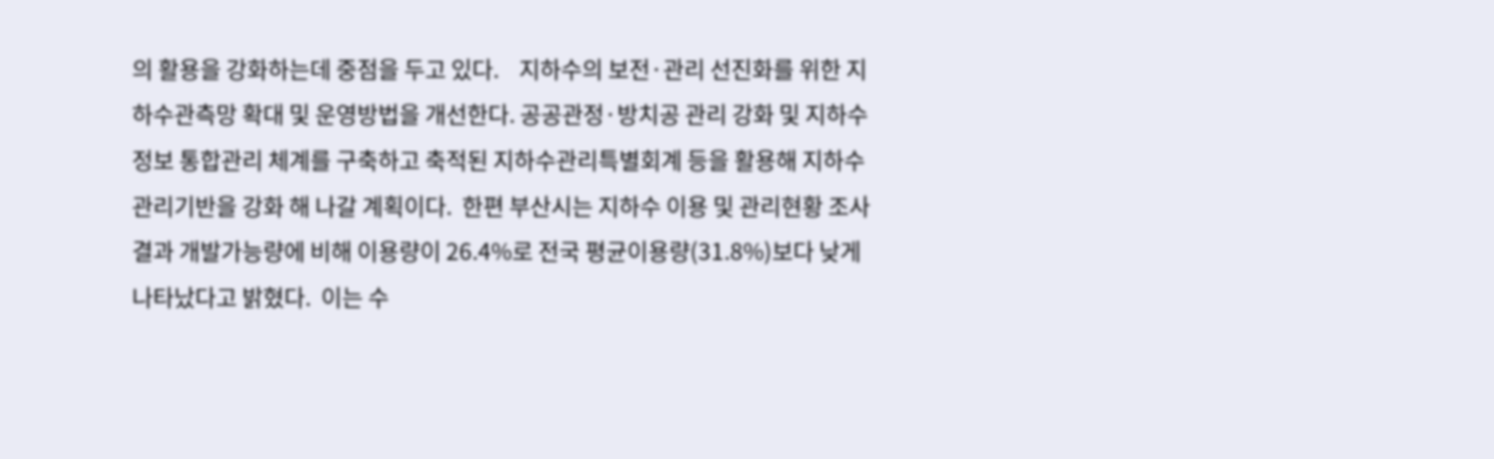의 활용을 강화하는데 중점을 두고 있다.    지하수의 보전·관리 선진화를 위한 지하수관측망 확대 및 운영방법을 개선한다. 공공관정·방치공 관리 강화 및 지하수 정보 통합관리 체계를 구축하고 축적된 지하수관리특별회계 등을 활용해 지하수 관리기반을 강화 해 나갈 계획이다.  한편 부산시는 지하수 이용 및 관리현황 조사결과 개발가능량에 비해 이용량이 26.4%로 전국 평균이용량(31.8%)보다 낮게 나타났다고 밝혔다.  이는 수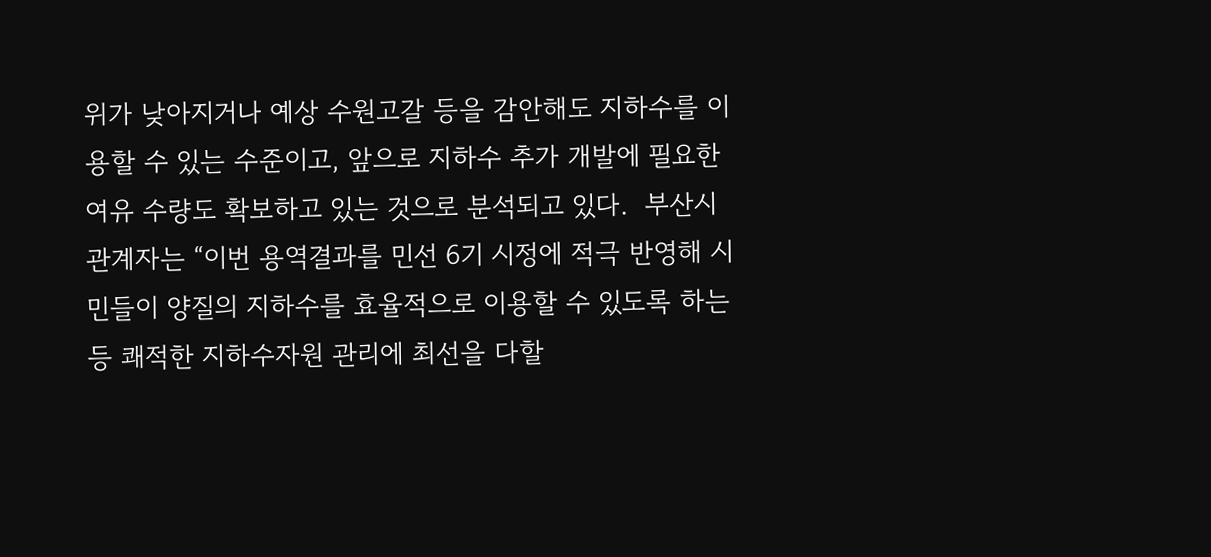위가 낮아지거나 예상 수원고갈 등을 감안해도 지하수를 이용할 수 있는 수준이고, 앞으로 지하수 추가 개발에 필요한 여유 수량도 확보하고 있는 것으로 분석되고 있다.  부산시 관계자는 “이번 용역결과를 민선 6기 시정에 적극 반영해 시민들이 양질의 지하수를 효율적으로 이용할 수 있도록 하는 등 쾌적한 지하수자원 관리에 최선을 다할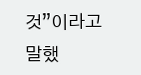것”이라고 말했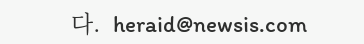다.  heraid@newsis.com